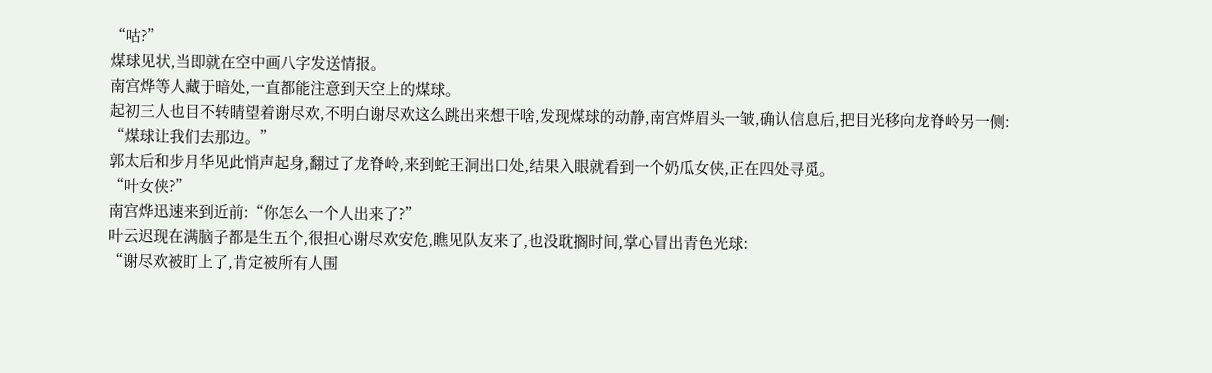“咕?”
煤球见状,当即就在空中画八字发送情报。
南宫烨等人藏于暗处,一直都能注意到天空上的煤球。
起初三人也目不转睛望着谢尽欢,不明白谢尽欢这么跳出来想干啥,发现煤球的动静,南宫烨眉头一皱,确认信息后,把目光移向龙脊岭另一侧:
“煤球让我们去那边。”
郭太后和步月华见此悄声起身,翻过了龙脊岭,来到蛇王洞出口处,结果入眼就看到一个奶瓜女侠,正在四处寻觅。
“叶女侠?”
南宫烨迅速来到近前:“你怎么一个人出来了?”
叶云迟现在满脑子都是生五个,很担心谢尽欢安危,瞧见队友来了,也没耽搁时间,掌心冒出青色光球:
“谢尽欢被盯上了,肯定被所有人围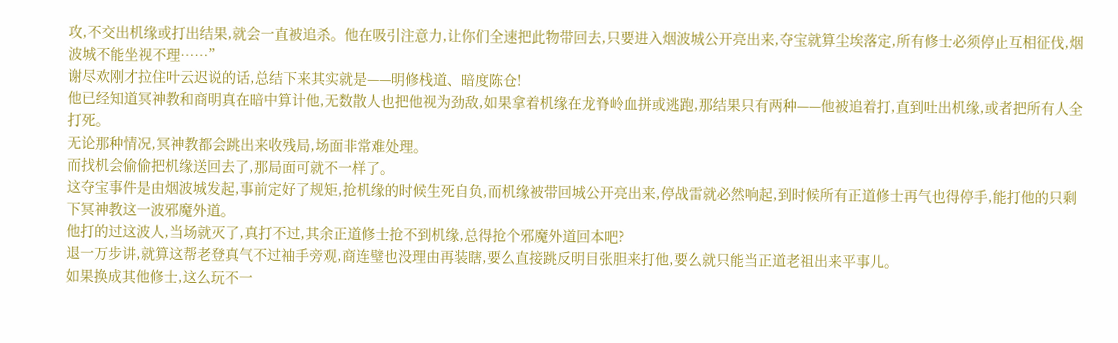攻,不交出机缘或打出结果,就会一直被追杀。他在吸引注意力,让你们全速把此物带回去,只要进入烟波城公开亮出来,夺宝就算尘埃落定,所有修士必须停止互相征伐,烟波城不能坐视不理……”
谢尽欢刚才拉住叶云迟说的话,总结下来其实就是——明修栈道、暗度陈仓!
他已经知道冥神教和商明真在暗中算计他,无数散人也把他视为劲敌,如果拿着机缘在龙脊岭血拼或逃跑,那结果只有两种——他被追着打,直到吐出机缘,或者把所有人全打死。
无论那种情况,冥神教都会跳出来收残局,场面非常难处理。
而找机会偷偷把机缘送回去了,那局面可就不一样了。
这夺宝事件是由烟波城发起,事前定好了规矩,抢机缘的时候生死自负,而机缘被带回城公开亮出来,停战雷就必然响起,到时候所有正道修士再气也得停手,能打他的只剩下冥神教这一波邪魔外道。
他打的过这波人,当场就灭了,真打不过,其余正道修士抢不到机缘,总得抢个邪魔外道回本吧?
退一万步讲,就算这帮老登真气不过袖手旁观,商连璧也没理由再装瞎,要么直接跳反明目张胆来打他,要么就只能当正道老祖出来平事儿。
如果换成其他修士,这么玩不一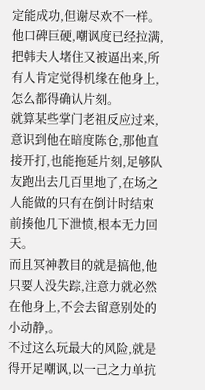定能成功,但谢尽欢不一样。
他口碑巨硬,嘲讽度已经拉满,把韩夫人堵住又被逼出来,所有人肯定觉得机缘在他身上,怎么都得确认片刻。
就算某些掌门老祖反应过来,意识到他在暗度陈仓,那他直接开打,也能拖延片刻,足够队友跑出去几百里地了,在场之人能做的只有在倒计时结束前揍他几下泄愤,根本无力回天。
而且冥神教目的就是搞他,他只要人没失踪,注意力就必然在他身上,不会去留意别处的小动静,。
不过这么玩最大的风险,就是得开足嘲讽,以一己之力单抗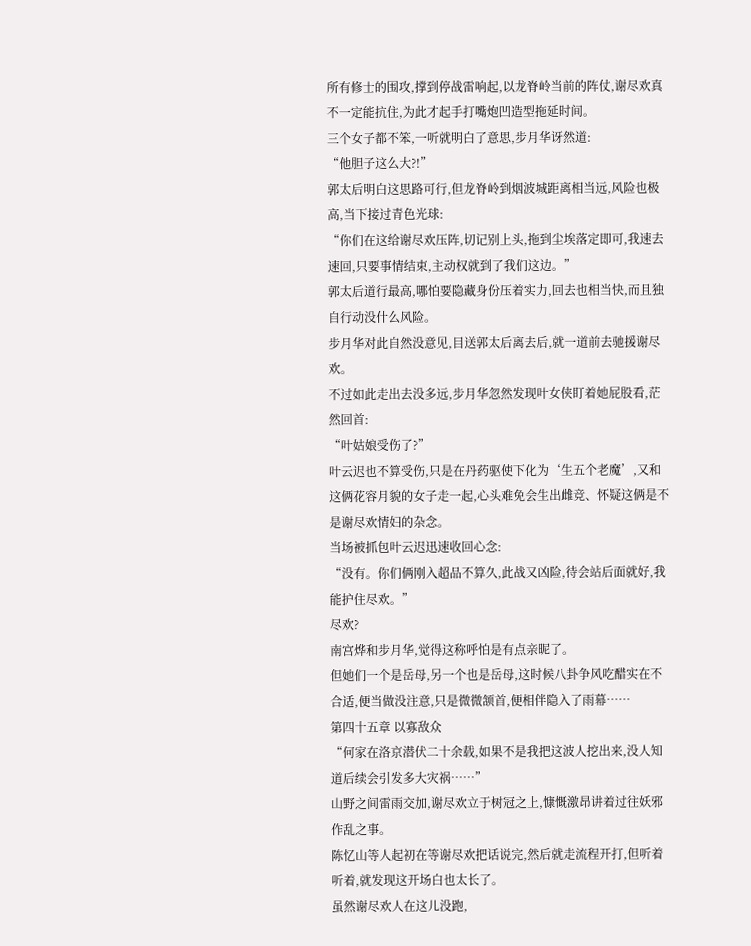所有修士的围攻,撑到停战雷响起,以龙脊岭当前的阵仗,谢尽欢真不一定能抗住,为此才起手打嘴炮凹造型拖延时间。
三个女子都不笨,一听就明白了意思,步月华讶然道:
“他胆子这么大?!”
郭太后明白这思路可行,但龙脊岭到烟波城距离相当远,风险也极高,当下接过青色光球:
“你们在这给谢尽欢压阵,切记别上头,拖到尘埃落定即可,我速去速回,只要事情结束,主动权就到了我们这边。”
郭太后道行最高,哪怕要隐藏身份压着实力,回去也相当快,而且独自行动没什么风险。
步月华对此自然没意见,目送郭太后离去后,就一道前去驰援谢尽欢。
不过如此走出去没多远,步月华忽然发现叶女侠盯着她屁股看,茫然回首:
“叶姑娘受伤了?”
叶云迟也不算受伤,只是在丹药驱使下化为‘生五个老魔’,又和这俩花容月貌的女子走一起,心头难免会生出雌竞、怀疑这俩是不是谢尽欢情妇的杂念。
当场被抓包叶云迟迅速收回心念:
“没有。你们俩刚入超品不算久,此战又凶险,待会站后面就好,我能护住尽欢。”
尽欢?
南宫烨和步月华,觉得这称呼怕是有点亲昵了。
但她们一个是岳母,另一个也是岳母,这时候八卦争风吃醋实在不合适,便当做没注意,只是微微颔首,便相伴隐入了雨幕……
第四十五章 以寡敌众
“何家在洛京潜伏二十余载,如果不是我把这波人挖出来,没人知道后续会引发多大灾祸……”
山野之间雷雨交加,谢尽欢立于树冠之上,慷慨激昂讲着过往妖邪作乱之事。
陈忆山等人起初在等谢尽欢把话说完,然后就走流程开打,但听着听着,就发现这开场白也太长了。
虽然谢尽欢人在这儿没跑,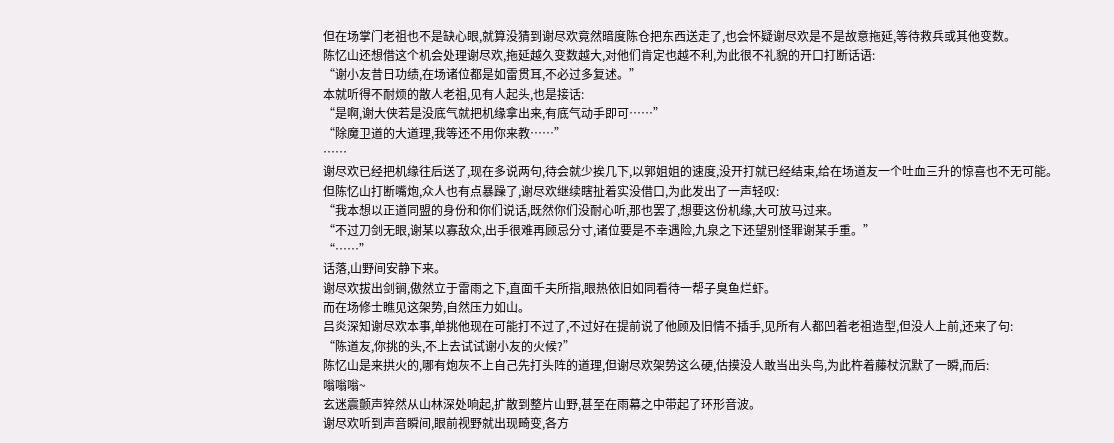但在场掌门老祖也不是缺心眼,就算没猜到谢尽欢竟然暗度陈仓把东西送走了,也会怀疑谢尽欢是不是故意拖延,等待救兵或其他变数。
陈忆山还想借这个机会处理谢尽欢,拖延越久变数越大,对他们肯定也越不利,为此很不礼貌的开口打断话语:
“谢小友昔日功绩,在场诸位都是如雷贯耳,不必过多复述。”
本就听得不耐烦的散人老祖,见有人起头,也是接话:
“是啊,谢大侠若是没底气就把机缘拿出来,有底气动手即可……”
“除魔卫道的大道理,我等还不用你来教……”
……
谢尽欢已经把机缘往后送了,现在多说两句,待会就少挨几下,以郭姐姐的速度,没开打就已经结束,给在场道友一个吐血三升的惊喜也不无可能。
但陈忆山打断嘴炮,众人也有点暴躁了,谢尽欢继续瞎扯着实没借口,为此发出了一声轻叹:
“我本想以正道同盟的身份和你们说话,既然你们没耐心听,那也罢了,想要这份机缘,大可放马过来。
“不过刀剑无眼,谢某以寡敌众,出手很难再顾忌分寸,诸位要是不幸遇险,九泉之下还望别怪罪谢某手重。”
“……”
话落,山野间安静下来。
谢尽欢拔出剑锏,傲然立于雷雨之下,直面千夫所指,眼热依旧如同看待一帮子臭鱼烂虾。
而在场修士瞧见这架势,自然压力如山。
吕炎深知谢尽欢本事,单挑他现在可能打不过了,不过好在提前说了他顾及旧情不插手,见所有人都凹着老祖造型,但没人上前,还来了句:
“陈道友,你挑的头,不上去试试谢小友的火候?”
陈忆山是来拱火的,哪有炮灰不上自己先打头阵的道理,但谢尽欢架势这么硬,估摸没人敢当出头鸟,为此杵着藤杖沉默了一瞬,而后:
嗡嗡嗡~
玄迷震颤声猝然从山林深处响起,扩散到整片山野,甚至在雨幕之中带起了环形音波。
谢尽欢听到声音瞬间,眼前视野就出现畸变,各方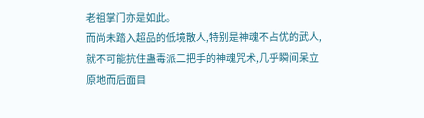老祖掌门亦是如此。
而尚未踏入超品的低境散人,特别是神魂不占优的武人,就不可能抗住蛊毒派二把手的神魂咒术,几乎瞬间呆立原地而后面目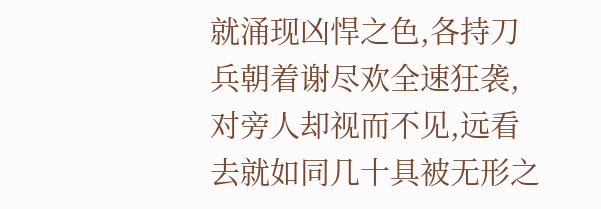就涌现凶悍之色,各持刀兵朝着谢尽欢全速狂袭,对旁人却视而不见,远看去就如同几十具被无形之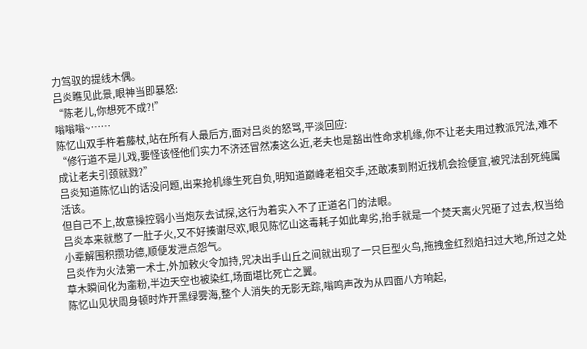力驾驭的提线木偶。
吕炎瞧见此景,眼神当即暴怒:
“陈老儿,你想死不成?!”
嗡嗡嗡~……
陈忆山双手杵着藤杖,站在所有人最后方,面对吕炎的怒骂,平淡回应:
“修行道不是儿戏,要怪该怪他们实力不济还冒然凑这么近,老夫也是豁出性命求机缘,你不让老夫用过教派咒法,难不成让老夫引颈就戮?”
吕炎知道陈忆山的话没问题,出来抢机缘生死自负,明知道巅峰老祖交手,还敢凑到附近找机会捡便宜,被咒法刮死纯属活该。
但自己不上,故意操控弱小当炮灰去试探,这行为着实入不了正道名门的法眼。
吕炎本来就憋了一肚子火,又不好揍谢尽欢,眼见陈忆山这毒耗子如此卑劣,抬手就是一个焚天离火咒砸了过去,权当给小辈解围积攒功德,顺便发泄点怨气。
吕炎作为火法第一术士,外加敕火令加持,咒决出手山丘之间就出现了一只巨型火鸟,拖拽金红烈焰扫过大地,所过之处草木瞬间化为齑粉,半边天空也被染红,场面堪比死亡之翼。
陈忆山见状周身顿时炸开黑绿雾海,整个人消失的无影无踪,嗡鸣声改为从四面八方响起,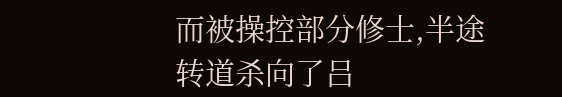而被操控部分修士,半途转道杀向了吕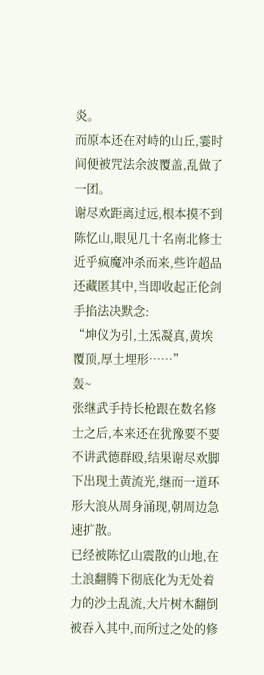炎。
而原本还在对峙的山丘,霎时间便被咒法余波覆盖,乱做了一团。
谢尽欢距离过远,根本摸不到陈忆山,眼见几十名南北修士近乎疯魔冲杀而来,些许超品还藏匿其中,当即收起正伦剑手掐法决默念:
“坤仪为引,土炁凝真,黄埃覆顶,厚土埋形……”
轰~
张继武手持长枪跟在数名修士之后,本来还在犹豫要不要不讲武德群殴,结果谢尽欢脚下出现土黄流光,继而一道环形大浪从周身涌现,朝周边急速扩散。
已经被陈忆山震散的山地,在土浪翻腾下彻底化为无处着力的沙土乱流,大片树木翻倒被吞入其中,而所过之处的修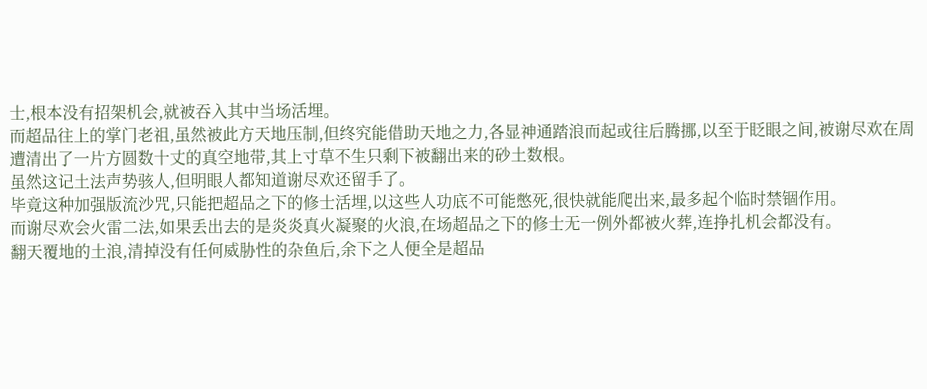士,根本没有招架机会,就被吞入其中当场活埋。
而超品往上的掌门老祖,虽然被此方天地压制,但终究能借助天地之力,各显神通踏浪而起或往后腾挪,以至于眨眼之间,被谢尽欢在周遭清出了一片方圆数十丈的真空地带,其上寸草不生只剩下被翻出来的砂土数根。
虽然这记土法声势骇人,但明眼人都知道谢尽欢还留手了。
毕竟这种加强版流沙咒,只能把超品之下的修士活埋,以这些人功底不可能憋死,很快就能爬出来,最多起个临时禁锢作用。
而谢尽欢会火雷二法,如果丢出去的是炎炎真火凝聚的火浪,在场超品之下的修士无一例外都被火葬,连挣扎机会都没有。
翻天覆地的土浪,清掉没有任何威胁性的杂鱼后,余下之人便全是超品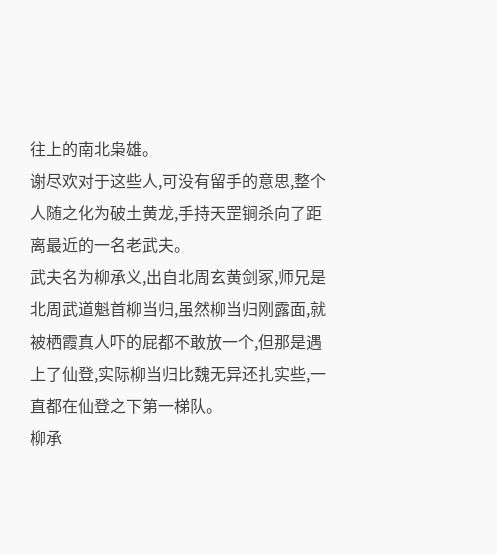往上的南北枭雄。
谢尽欢对于这些人,可没有留手的意思,整个人随之化为破土黄龙,手持天罡锏杀向了距离最近的一名老武夫。
武夫名为柳承义,出自北周玄黄剑冢,师兄是北周武道魁首柳当归,虽然柳当归刚露面,就被栖霞真人吓的屁都不敢放一个,但那是遇上了仙登,实际柳当归比魏无异还扎实些,一直都在仙登之下第一梯队。
柳承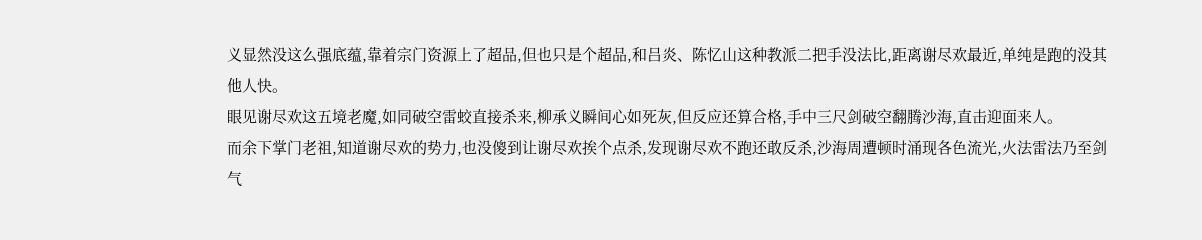义显然没这么强底蕴,靠着宗门资源上了超品,但也只是个超品,和吕炎、陈忆山这种教派二把手没法比,距离谢尽欢最近,单纯是跑的没其他人快。
眼见谢尽欢这五境老魔,如同破空雷蛟直接杀来,柳承义瞬间心如死灰,但反应还算合格,手中三尺剑破空翻腾沙海,直击迎面来人。
而余下掌门老祖,知道谢尽欢的势力,也没傻到让谢尽欢挨个点杀,发现谢尽欢不跑还敢反杀,沙海周遭顿时涌现各色流光,火法雷法乃至剑气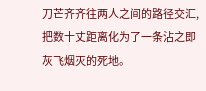刀芒齐齐往两人之间的路径交汇,把数十丈距离化为了一条沾之即灰飞烟灭的死地。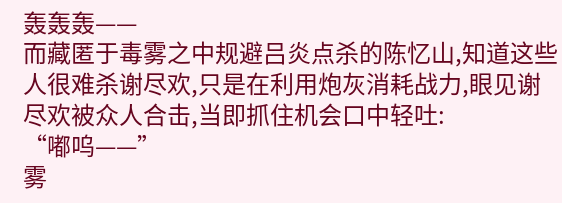轰轰轰——
而藏匿于毒雾之中规避吕炎点杀的陈忆山,知道这些人很难杀谢尽欢,只是在利用炮灰消耗战力,眼见谢尽欢被众人合击,当即抓住机会口中轻吐:
“嘟呜——”
雾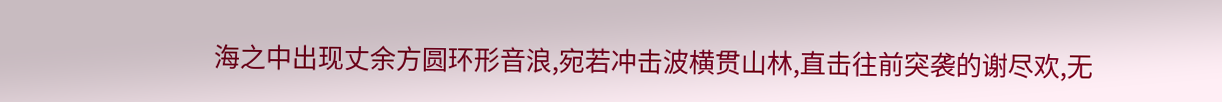海之中出现丈余方圆环形音浪,宛若冲击波横贯山林,直击往前突袭的谢尽欢,无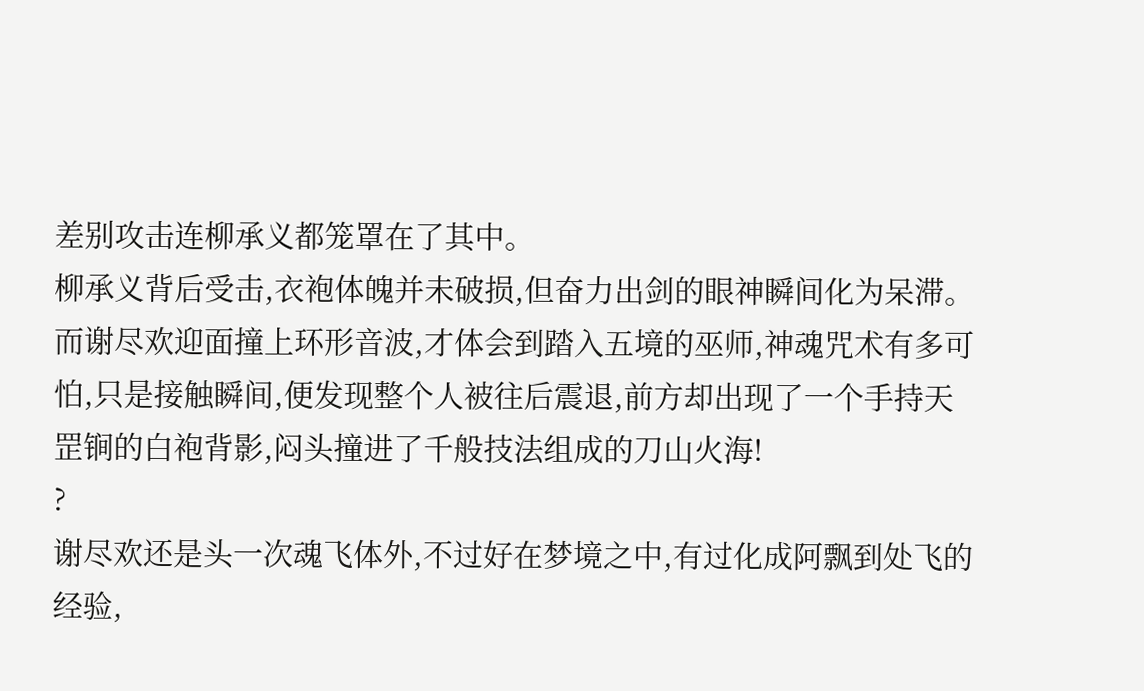差别攻击连柳承义都笼罩在了其中。
柳承义背后受击,衣袍体魄并未破损,但奋力出剑的眼神瞬间化为呆滞。
而谢尽欢迎面撞上环形音波,才体会到踏入五境的巫师,神魂咒术有多可怕,只是接触瞬间,便发现整个人被往后震退,前方却出现了一个手持天罡锏的白袍背影,闷头撞进了千般技法组成的刀山火海!
?
谢尽欢还是头一次魂飞体外,不过好在梦境之中,有过化成阿飘到处飞的经验,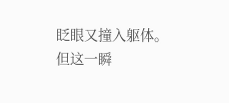眨眼又撞入躯体。
但这一瞬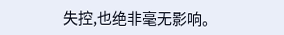失控,也绝非毫无影响。